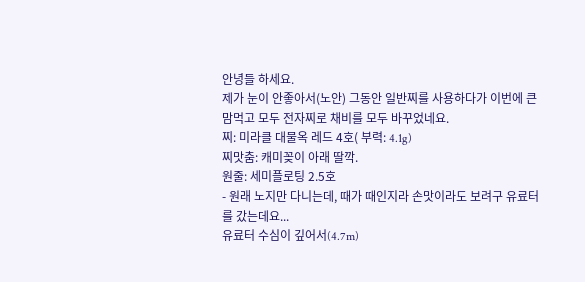안녕들 하세요.
제가 눈이 안좋아서(노안) 그동안 일반찌를 사용하다가 이번에 큰맘먹고 모두 전자찌로 채비를 모두 바꾸었네요.
찌: 미라클 대물옥 레드 4호( 부력: 4.1g)
찌맛춤: 캐미꽂이 아래 딸깍.
원줄: 세미플로팅 2.5호
- 원래 노지만 다니는데, 때가 때인지라 손맛이라도 보려구 유료터를 갔는데요...
유료터 수심이 깊어서(4.7m)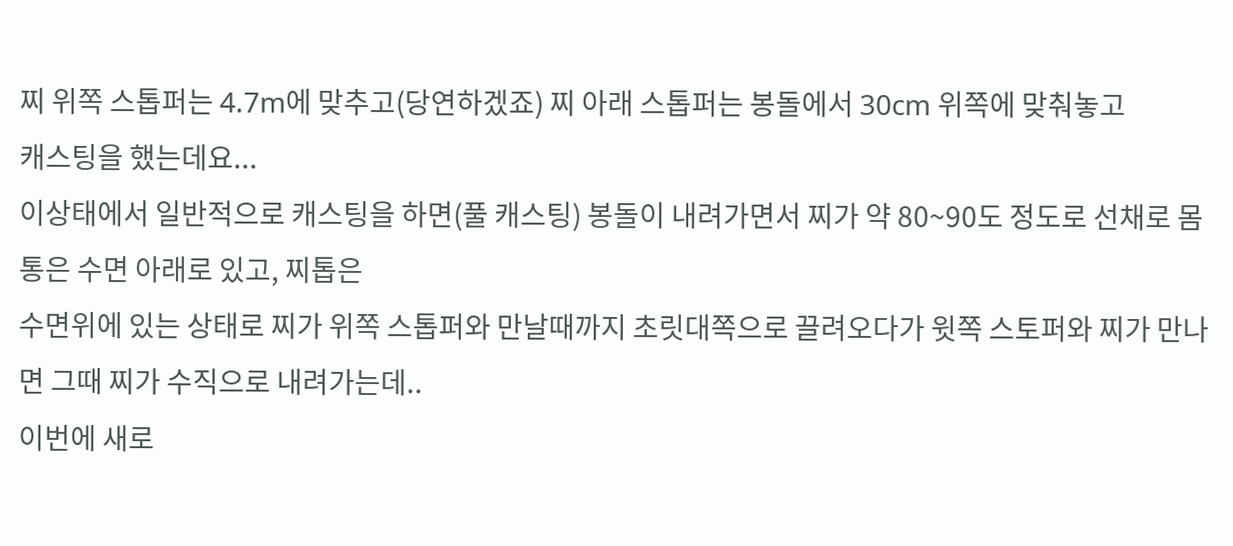찌 위쪽 스톱퍼는 4.7m에 맞추고(당연하겠죠) 찌 아래 스톱퍼는 봉돌에서 30cm 위쪽에 맞춰놓고
캐스팅을 했는데요...
이상태에서 일반적으로 캐스팅을 하면(풀 캐스팅) 봉돌이 내려가면서 찌가 약 80~90도 정도로 선채로 몸통은 수면 아래로 있고, 찌톱은
수면위에 있는 상태로 찌가 위쪽 스톱퍼와 만날때까지 초릿대쪽으로 끌려오다가 윗쪽 스토퍼와 찌가 만나면 그때 찌가 수직으로 내려가는데..
이번에 새로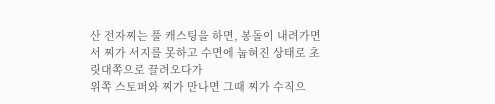산 전자찌는 풀 캐스팅을 하면, 봉돌이 내려가면서 찌가 서지를 못하고 수면에 눕혀진 상태로 초릿대쪽으로 끌려오다가
위쪽 스토퍼와 찌가 만나면 그때 찌가 수직으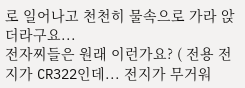로 일어나고 천천히 물속으로 가라 앉더라구요...
전자찌들은 원래 이런가요? ( 전용 전지가 CR322인데... 전지가 무거워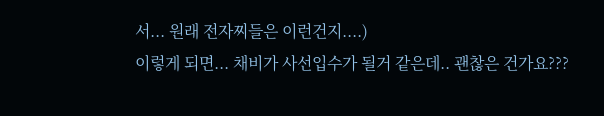서... 원래 전자찌들은 이런건지....)
이렇게 되면... 채비가 사선입수가 될거 같은데.. 괜찮은 건가요???